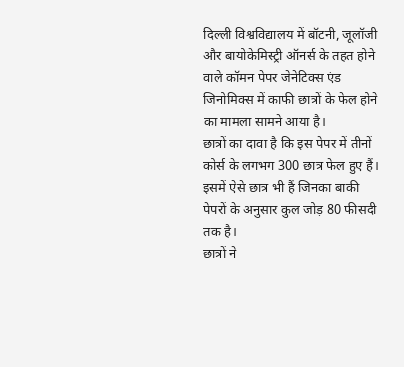दिल्ली विश्वविद्यालय में बॉटनी, जूलॉजी और बायोकेमिस्ट्री ऑनर्स के तहत होने वाले कॉमन पेपर जेनेटिक्स एंड जिनोमिक्स में काफी छात्रों के फेल होने का मामला सामने आया है।
छात्रों का दावा है कि इस पेपर में तीनों कोर्स के लगभग 300 छात्र फेल हुए हैं। इसमें ऐसे छात्र भी हैं जिनका बाकी पेपरों के अनुसार कुल जोड़ 80 फीसदी तक है।
छात्रों ने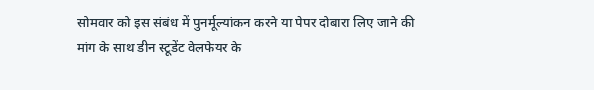सोमवार को इस संबंध में पुनर्मूल्यांकन करने या पेपर दोबारा लिए जाने की मांग के साथ डीन स्टूडेंट वेलफेयर के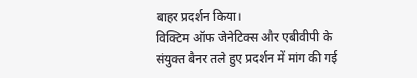बाहर प्रदर्शन किया।
विक्टिम ऑफ जेनेटिक्स और एबीवीपी के संयुक्त बैनर तले हुए प्रदर्शन में मांग की गई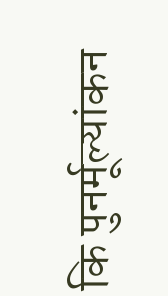कि पुनर्मूल्यांकन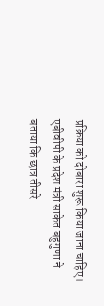प्रक्रिया को दोबारा शुरू किया जाना चाहिए।
एबीवीपी के प्रदेश मंत्री साकेत बहुगुणा ने बताया कि छात्र तीसरे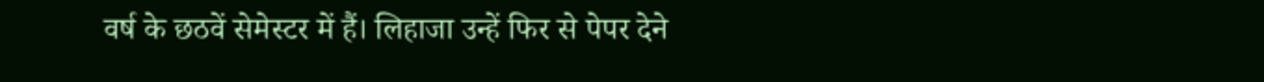वर्ष के छठवें सेमेस्टर में हैं। लिहाजा उन्हें फिर से पेपर देने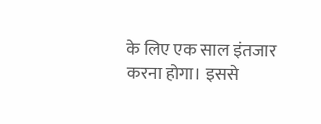के लिए एक साल इंतजार करना होगा। इससे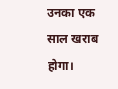उनका एक साल खराब होगा।